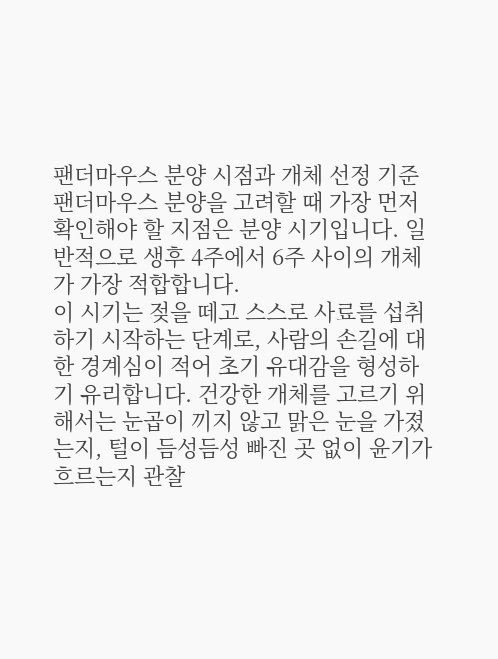팬더마우스 분양 시점과 개체 선정 기준
팬더마우스 분양을 고려할 때 가장 먼저 확인해야 할 지점은 분양 시기입니다. 일반적으로 생후 4주에서 6주 사이의 개체가 가장 적합합니다.
이 시기는 젖을 떼고 스스로 사료를 섭취하기 시작하는 단계로, 사람의 손길에 대한 경계심이 적어 초기 유대감을 형성하기 유리합니다. 건강한 개체를 고르기 위해서는 눈곱이 끼지 않고 맑은 눈을 가졌는지, 털이 듬성듬성 빠진 곳 없이 윤기가 흐르는지 관찰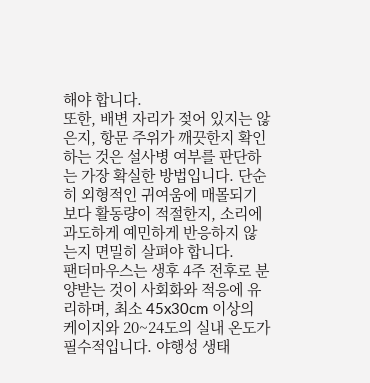해야 합니다.
또한, 배변 자리가 젖어 있지는 않은지, 항문 주위가 깨끗한지 확인하는 것은 설사병 여부를 판단하는 가장 확실한 방법입니다. 단순히 외형적인 귀여움에 매몰되기보다 활동량이 적절한지, 소리에 과도하게 예민하게 반응하지 않는지 면밀히 살펴야 합니다.
팬더마우스는 생후 4주 전후로 분양받는 것이 사회화와 적응에 유리하며, 최소 45x30cm 이상의 케이지와 20~24도의 실내 온도가 필수적입니다. 야행성 생태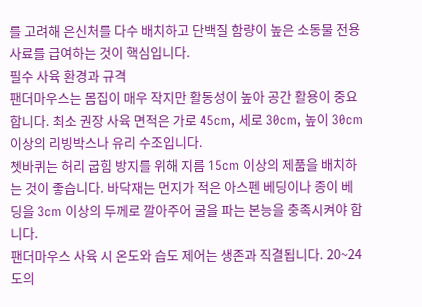를 고려해 은신처를 다수 배치하고 단백질 함량이 높은 소동물 전용 사료를 급여하는 것이 핵심입니다.
필수 사육 환경과 규격
팬더마우스는 몸집이 매우 작지만 활동성이 높아 공간 활용이 중요합니다. 최소 권장 사육 면적은 가로 45cm, 세로 30cm, 높이 30cm 이상의 리빙박스나 유리 수조입니다.
쳇바퀴는 허리 굽힘 방지를 위해 지름 15cm 이상의 제품을 배치하는 것이 좋습니다. 바닥재는 먼지가 적은 아스펜 베딩이나 종이 베딩을 3cm 이상의 두께로 깔아주어 굴을 파는 본능을 충족시켜야 합니다.
팬더마우스 사육 시 온도와 습도 제어는 생존과 직결됩니다. 20~24도의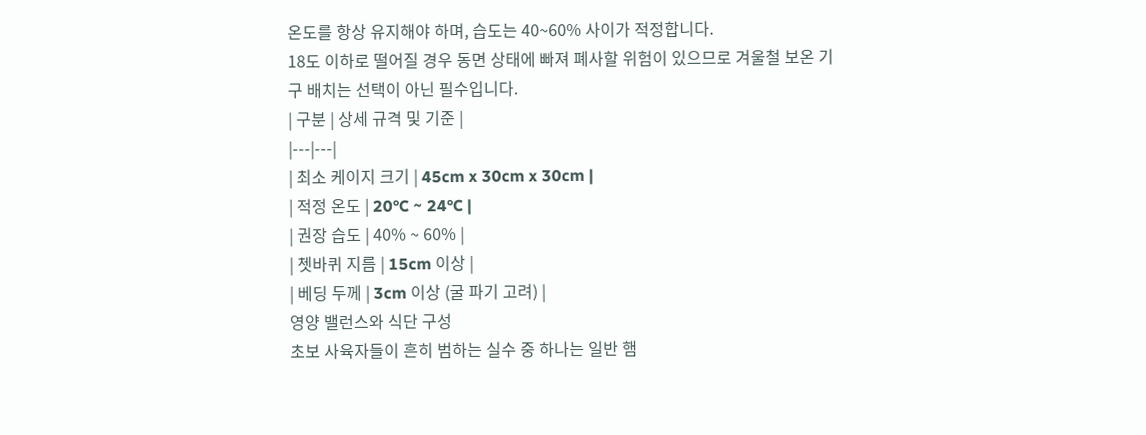온도를 항상 유지해야 하며, 습도는 40~60% 사이가 적정합니다.
18도 이하로 떨어질 경우 동면 상태에 빠져 폐사할 위험이 있으므로 겨울철 보온 기구 배치는 선택이 아닌 필수입니다.
| 구분 | 상세 규격 및 기준 |
|---|---|
| 최소 케이지 크기 | 45cm x 30cm x 30cm |
| 적정 온도 | 20°C ~ 24°C |
| 권장 습도 | 40% ~ 60% |
| 쳇바퀴 지름 | 15cm 이상 |
| 베딩 두께 | 3cm 이상 (굴 파기 고려) |
영양 밸런스와 식단 구성
초보 사육자들이 흔히 범하는 실수 중 하나는 일반 햄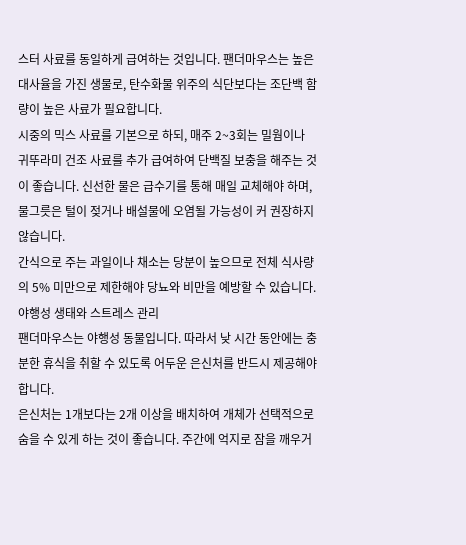스터 사료를 동일하게 급여하는 것입니다. 팬더마우스는 높은 대사율을 가진 생물로, 탄수화물 위주의 식단보다는 조단백 함량이 높은 사료가 필요합니다.
시중의 믹스 사료를 기본으로 하되, 매주 2~3회는 밀웜이나 귀뚜라미 건조 사료를 추가 급여하여 단백질 보충을 해주는 것이 좋습니다. 신선한 물은 급수기를 통해 매일 교체해야 하며, 물그릇은 털이 젖거나 배설물에 오염될 가능성이 커 권장하지 않습니다.
간식으로 주는 과일이나 채소는 당분이 높으므로 전체 식사량의 5% 미만으로 제한해야 당뇨와 비만을 예방할 수 있습니다.
야행성 생태와 스트레스 관리
팬더마우스는 야행성 동물입니다. 따라서 낮 시간 동안에는 충분한 휴식을 취할 수 있도록 어두운 은신처를 반드시 제공해야 합니다.
은신처는 1개보다는 2개 이상을 배치하여 개체가 선택적으로 숨을 수 있게 하는 것이 좋습니다. 주간에 억지로 잠을 깨우거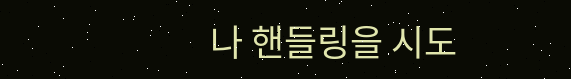나 핸들링을 시도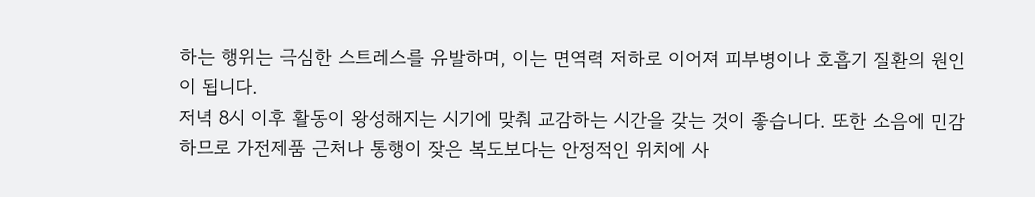하는 행위는 극심한 스트레스를 유발하며, 이는 면역력 저하로 이어져 피부병이나 호흡기 질환의 원인이 됩니다.
저녁 8시 이후 활동이 왕성해지는 시기에 맞춰 교감하는 시간을 갖는 것이 좋습니다. 또한 소음에 민감하므로 가전제품 근처나 통행이 잦은 복도보다는 안정적인 위치에 사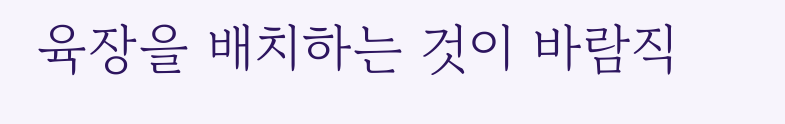육장을 배치하는 것이 바람직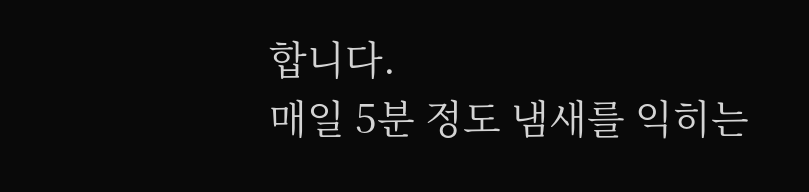합니다.
매일 5분 정도 냄새를 익히는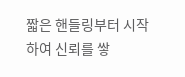짧은 핸들링부터 시작하여 신뢰를 쌓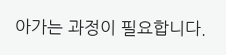아가는 과정이 필요합니다.